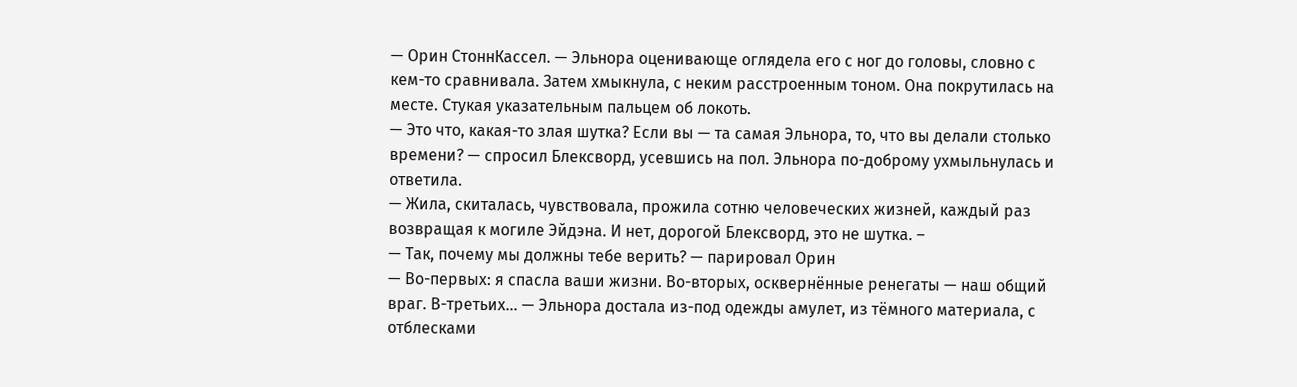— Орин СтоннКассел. — Эльнора оценивающе оглядела его с ног до головы, словно с кем-то сравнивала. Затем хмыкнула, с неким расстроенным тоном. Она покрутилась на месте. Стукая указательным пальцем об локоть.
— Это что, какая-то злая шутка? Если вы — та самая Эльнора, то, что вы делали столько времени? — спросил Блексворд, усевшись на пол. Эльнора по-доброму ухмыльнулась и ответила.
— Жила, скиталась, чувствовала, прожила сотню человеческих жизней, каждый раз возвращая к могиле Эйдэна. И нет, дорогой Блексворд, это не шутка. –
— Так, почему мы должны тебе верить? — парировал Орин
— Во-первых: я спасла ваши жизни. Во-вторых, осквернённые ренегаты — наш общий враг. В-третьих… — Эльнора достала из-под одежды амулет, из тёмного материала, с отблесками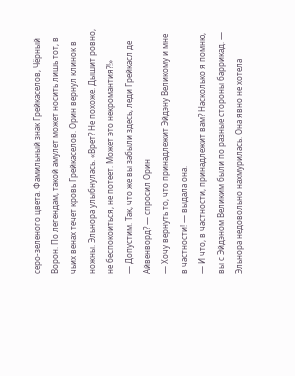серо-зеленого цвета. Фамильный знак Грейкаселов, Чёрный Ворон. По легендам, такой амулет может носить лишь тот, в чьих венах течет кровь Грейкаселов. Орин вернул клинок в ножны. Эльнора улыбнулась. «Врет? Не похоже. Дышит ровно, не беспокоиться, не потеет. Может это некромантия?!»
— Допустим. Так, что же вы забыли здесь, леди Грейкасл де Айвенворд? — спросил Орин
— Хочу вернуть то, что принадлежит Эйдэну Великому и мне в частности! — выдала она.
— И что, в частности, принадлежит вам? Насколько я помню, вы с Эйдэном Великим были по разные стороны баррикад. — Эльнора недовольно нахмурилась. Она явно не хотела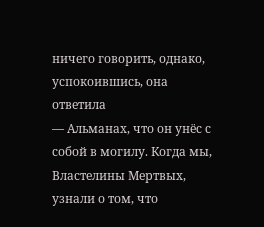ничего говорить, однако, успокоившись, она ответила
— Альманах, что он унёс с собой в могилу. Когда мы, Властелины Мертвых, узнали о том, что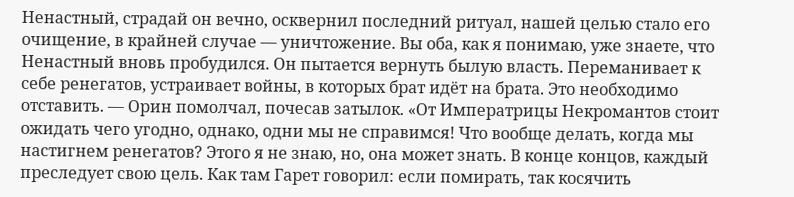Ненастный, страдай он вечно, осквернил последний ритуал, нашей целью стало его очищение, в крайней случае — уничтожение. Вы оба, как я понимаю, уже знаете, что Ненастный вновь пробудился. Он пытается вернуть былую власть. Переманивает к себе ренегатов, устраивает войны, в которых брат идёт на брата. Это необходимо отставить. — Орин помолчал, почесав затылок. «От Императрицы Некромантов стоит ожидать чего угодно, однако, одни мы не справимся! Что вообще делать, когда мы настигнем ренегатов? Этого я не знаю, но, она может знать. В конце концов, каждый преследует свою цель. Как там Гарет говорил: если помирать, так косячить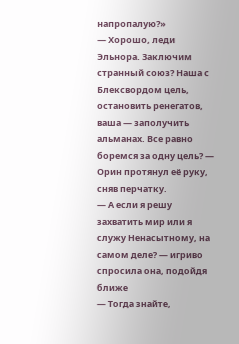напропалую?»
— Хорошо, леди Эльнора. Заключим странный союз? Наша с Блексвордом цель, остановить ренегатов, ваша — заполучить альманах. Все равно боремся за одну цель? — Орин протянул её руку, сняв перчатку.
— А если я решу захватить мир или я служу Ненасытному, на самом деле? — игриво спросила она, подойдя ближе
— Тогда знайте,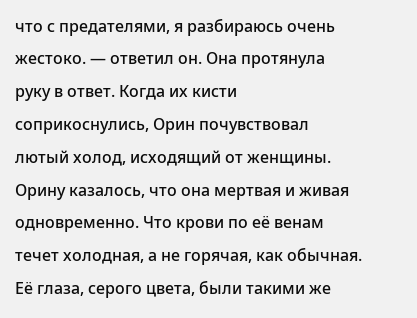что с предателями, я разбираюсь очень жестоко. — ответил он. Она протянула руку в ответ. Когда их кисти соприкоснулись, Орин почувствовал лютый холод, исходящий от женщины. Орину казалось, что она мертвая и живая одновременно. Что крови по её венам течет холодная, а не горячая, как обычная. Её глаза, серого цвета, были такими же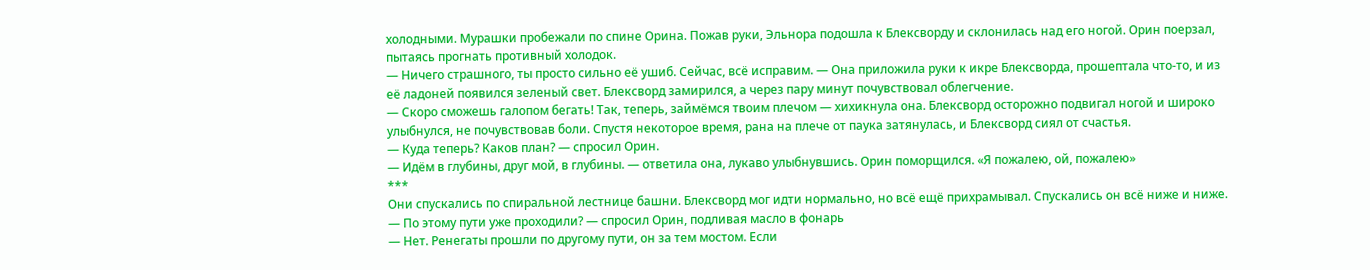холодными. Мурашки пробежали по спине Орина. Пожав руки, Эльнора подошла к Блексворду и склонилась над его ногой. Орин поерзал, пытаясь прогнать противный холодок.
— Ничего страшного, ты просто сильно её ушиб. Сейчас, всё исправим. — Она приложила руки к икре Блексворда, прошептала что-то, и из её ладоней появился зеленый свет. Блексворд замирился, а через пару минут почувствовал облегчение.
— Скоро сможешь галопом бегать! Так, теперь, займёмся твоим плечом — хихикнула она. Блексворд осторожно подвигал ногой и широко улыбнулся, не почувствовав боли. Спустя некоторое время, рана на плече от паука затянулась, и Блексворд сиял от счастья.
— Куда теперь? Каков план? — спросил Орин.
— Идём в глубины, друг мой, в глубины. — ответила она, лукаво улыбнувшись. Орин поморщился. «Я пожалею, ой, пожалею»
***
Они спускались по спиральной лестнице башни. Блексворд мог идти нормально, но всё ещё прихрамывал. Спускались он всё ниже и ниже.
— По этому пути уже проходили? — спросил Орин, подливая масло в фонарь
— Нет. Ренегаты прошли по другому пути, он за тем мостом. Если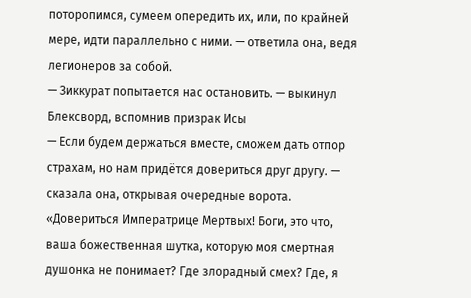поторопимся, сумеем опередить их, или, по крайней мере, идти параллельно с ними. — ответила она, ведя легионеров за собой.
— Зиккурат попытается нас остановить. — выкинул Блексворд, вспомнив призрак Исы
— Если будем держаться вместе, сможем дать отпор страхам, но нам придётся довериться друг другу. — сказала она, открывая очередные ворота. «Довериться Императрице Мертвых! Боги, это что, ваша божественная шутка, которую моя смертная душонка не понимает? Где злорадный смех? Где, я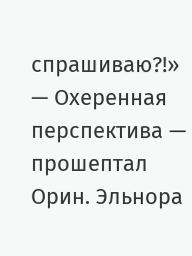спрашиваю?!»
— Охеренная перспектива — прошептал Орин. Эльнора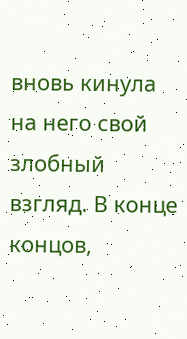вновь кинула на него свой злобный взгляд. В конце концов,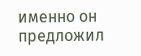именно он предложил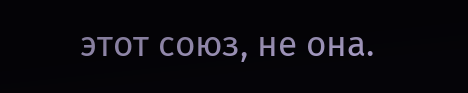этот союз, не она.